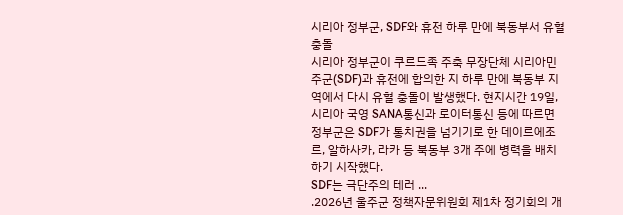시리아 정부군, SDF와 휴전 하루 만에 북동부서 유혈 충돌
시리아 정부군이 쿠르드족 주축 무장단체 시리아민주군(SDF)과 휴전에 합의한 지 하루 만에 북동부 지역에서 다시 유혈 충돌이 발생했다. 현지시간 19일, 시리아 국영 SANA통신과 로이터통신 등에 따르면 정부군은 SDF가 통치권을 넘기기로 한 데이르에조르, 알하사카, 라카 등 북동부 3개 주에 병력을 배치하기 시작했다.
SDF는 극단주의 테러 ...
.2026년 울주군 정책자문위원회 제1차 정기회의 개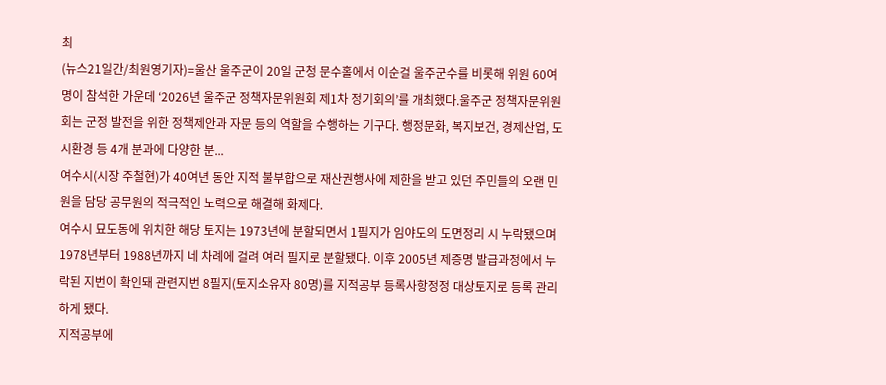최
(뉴스21일간/최원영기자)=울산 울주군이 20일 군청 문수홀에서 이순걸 울주군수를 비롯해 위원 60여명이 참석한 가운데 ‘2026년 울주군 정책자문위원회 제1차 정기회의’를 개최했다.울주군 정책자문위원회는 군정 발전을 위한 정책제안과 자문 등의 역할을 수행하는 기구다. 행정문화, 복지보건, 경제산업, 도시환경 등 4개 분과에 다양한 분...
여수시(시장 주철현)가 40여년 동안 지적 불부합으로 재산권행사에 제한을 받고 있던 주민들의 오랜 민원을 담당 공무원의 적극적인 노력으로 해결해 화제다.
여수시 묘도동에 위치한 해당 토지는 1973년에 분할되면서 1필지가 임야도의 도면정리 시 누락됐으며 1978년부터 1988년까지 네 차례에 걸려 여러 필지로 분할됐다. 이후 2005년 제증명 발급과정에서 누락된 지번이 확인돼 관련지번 8필지(토지소유자 80명)를 지적공부 등록사항정정 대상토지로 등록 관리하게 됐다.
지적공부에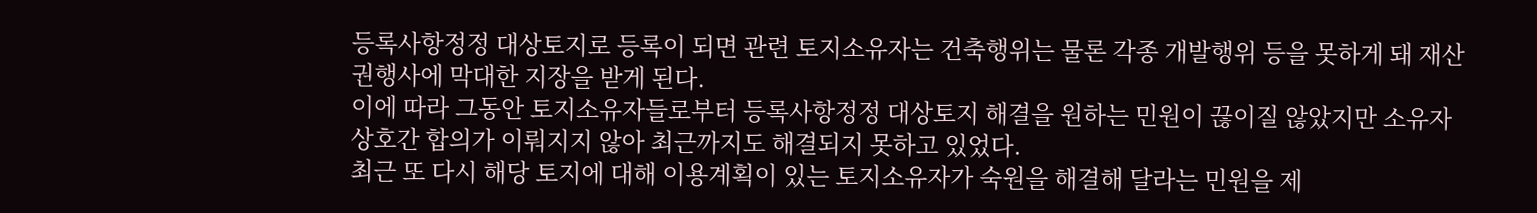등록사항정정 대상토지로 등록이 되면 관련 토지소유자는 건축행위는 물론 각종 개발행위 등을 못하게 돼 재산권행사에 막대한 지장을 받게 된다.
이에 따라 그동안 토지소유자들로부터 등록사항정정 대상토지 해결을 원하는 민원이 끊이질 않았지만 소유자 상호간 합의가 이뤄지지 않아 최근까지도 해결되지 못하고 있었다.
최근 또 다시 해당 토지에 대해 이용계획이 있는 토지소유자가 숙원을 해결해 달라는 민원을 제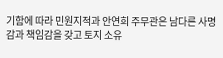기함에 따라 민원지적과 안연희 주무관은 남다른 사명감과 책임감을 갖고 토지 소유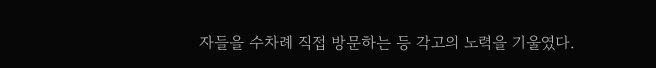자들을 수차례 직접 방문하는 등 각고의 노력을 기울였다.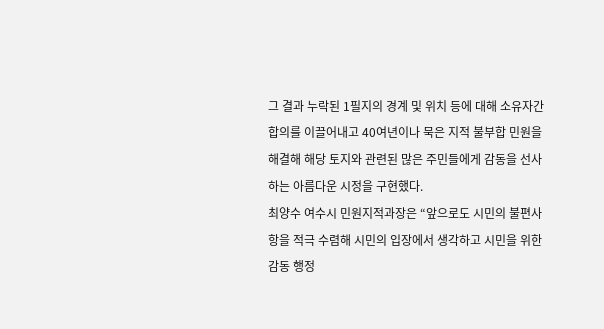그 결과 누락된 1필지의 경계 및 위치 등에 대해 소유자간 합의를 이끌어내고 40여년이나 묵은 지적 불부합 민원을 해결해 해당 토지와 관련된 많은 주민들에게 감동을 선사하는 아름다운 시정을 구현했다.
최양수 여수시 민원지적과장은 “앞으로도 시민의 불편사항을 적극 수렴해 시민의 입장에서 생각하고 시민을 위한 감동 행정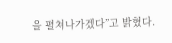을 펼쳐나가겠다”고 밝혔다.